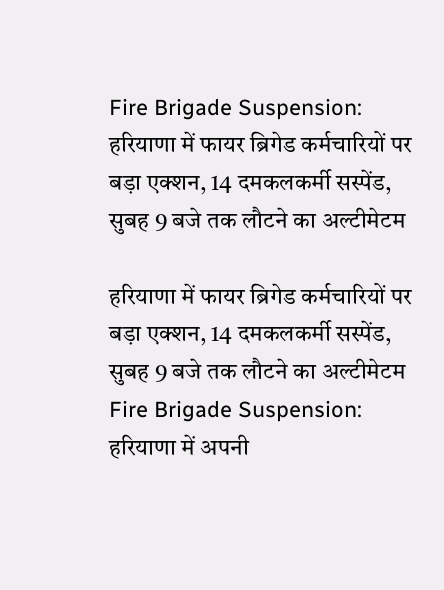Fire Brigade Suspension: हरियाणा में फायर ब्रिगेड कर्मचारियों पर बड़ा एक्शन, 14 दमकलकर्मी सस्पेंड, सुबह 9 बजे तक लौटने का अल्टीमेटम

हरियाणा में फायर ब्रिगेड कर्मचारियों पर बड़ा एक्शन, 14 दमकलकर्मी सस्पेंड, सुबह 9 बजे तक लौटने का अल्टीमेटम
Fire Brigade Suspension: हरियाणा में अपनी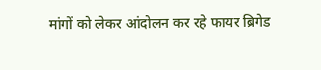मांगों को लेकर आंदोलन कर रहे फायर ब्रिगेड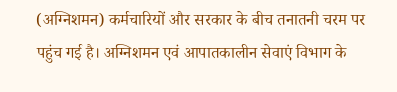(अग्निशमन) कर्मचारियों और सरकार के बीच तनातनी चरम पर पहुंच गई है। अग्निशमन एवं आपातकालीन सेवाएं विभाग के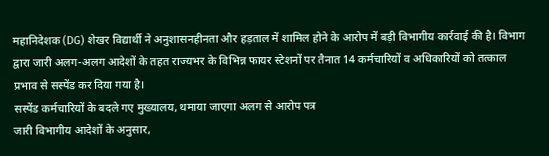महानिदेशक (DG) शेखर विद्यार्थी ने अनुशासनहीनता और हड़ताल में शामिल होने के आरोप में बड़ी विभागीय कार्रवाई की है। विभाग द्वारा जारी अलग-अलग आदेशों के तहत राज्यभर के विभिन्न फायर स्टेशनों पर तैनात 14 कर्मचारियों व अधिकारियों को तत्काल प्रभाव से सस्पेंड कर दिया गया है।
सस्पेंड कर्मचारियों के बदले गए मुख्यालय, थमाया जाएगा अलग से आरोप पत्र
जारी विभागीय आदेशों के अनुसार,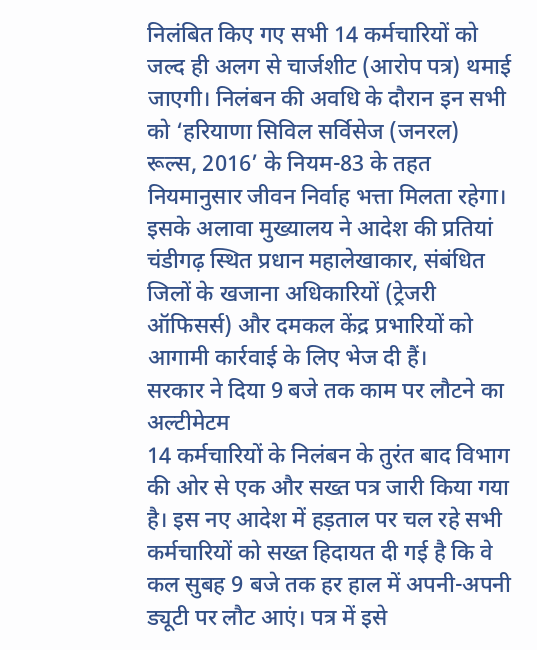निलंबित किए गए सभी 14 कर्मचारियों को जल्द ही अलग से चार्जशीट (आरोप पत्र) थमाई जाएगी। निलंबन की अवधि के दौरान इन सभी को ‘हरियाणा सिविल सर्विसेज (जनरल) रूल्स, 2016’ के नियम-83 के तहत नियमानुसार जीवन निर्वाह भत्ता मिलता रहेगा। इसके अलावा मुख्यालय ने आदेश की प्रतियां चंडीगढ़ स्थित प्रधान महालेखाकार, संबंधित जिलों के खजाना अधिकारियों (ट्रेजरी ऑफिसर्स) और दमकल केंद्र प्रभारियों को आगामी कार्रवाई के लिए भेज दी हैं।
सरकार ने दिया 9 बजे तक काम पर लौटने का अल्टीमेटम
14 कर्मचारियों के निलंबन के तुरंत बाद विभाग की ओर से एक और सख्त पत्र जारी किया गया है। इस नए आदेश में हड़ताल पर चल रहे सभी कर्मचारियों को सख्त हिदायत दी गई है कि वे कल सुबह 9 बजे तक हर हाल में अपनी-अपनी ड्यूटी पर लौट आएं। पत्र में इसे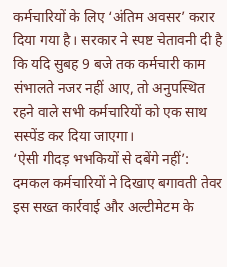कर्मचारियों के लिए ‘अंतिम अवसर’ करार दिया गया है। सरकार ने स्पष्ट चेतावनी दी है कि यदि सुबह 9 बजे तक कर्मचारी काम संभालते नजर नहीं आए, तो अनुपस्थित रहने वाले सभी कर्मचारियों को एक साथ सस्पेंड कर दिया जाएगा।
‘ऐसी गीदड़ भभकियों से दबेंगे नहीं’: दमकल कर्मचारियों ने दिखाए बगावती तेवर
इस सख्त कार्रवाई और अल्टीमेटम के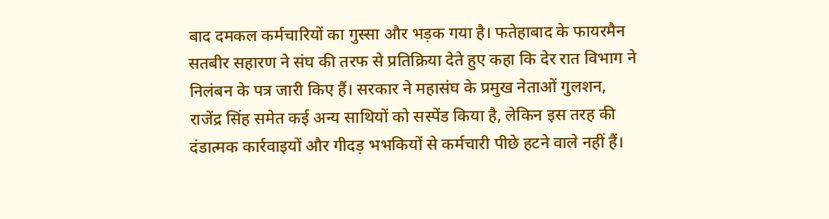बाद दमकल कर्मचारियों का गुस्सा और भड़क गया है। फतेहाबाद के फायरमैन सतबीर सहारण ने संघ की तरफ से प्रतिक्रिया देते हुए कहा कि देर रात विभाग ने निलंबन के पत्र जारी किए हैं। सरकार ने महासंघ के प्रमुख नेताओं गुलशन, राजेंद्र सिंह समेत कई अन्य साथियों को सस्पेंड किया है, लेकिन इस तरह की दंडात्मक कार्रवाइयों और गीदड़ भभकियों से कर्मचारी पीछे हटने वाले नहीं हैं।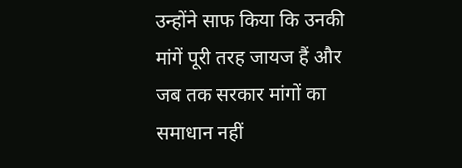उन्होंने साफ किया कि उनकी मांगें पूरी तरह जायज हैं और जब तक सरकार मांगों का समाधान नहीं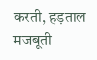करती, हड़ताल मजबूती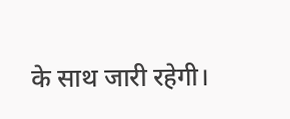के साथ जारी रहेगी।